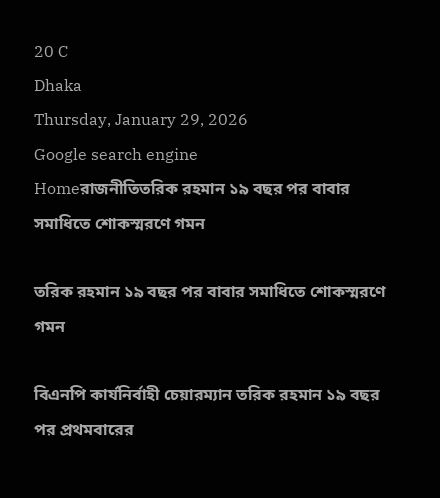20 C
Dhaka
Thursday, January 29, 2026
Google search engine
Homeরাজনীতিতরিক রহমান ১৯ বছর পর বাবার সমাধিতে শোকস্মরণে গমন

তরিক রহমান ১৯ বছর পর বাবার সমাধিতে শোকস্মরণে গমন

বিএনপি কার্যনির্বাহী চেয়ারম্যান তরিক রহমান ১৯ বছর পর প্রথমবারের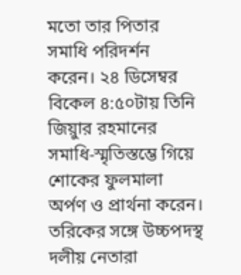মতো তার পিতার সমাধি পরিদর্শন করেন। ২৪ ডিসেম্বর বিকেল ৪:৫০টায় তিনি জিয়াুর রহমানের সমাধি‑স্মৃতিস্তম্ভে গিয়ে শোকের ফুলমালা অর্পণ ও প্রার্থনা করেন। তরিকের সঙ্গে উচ্চপদস্থ দলীয় নেতারা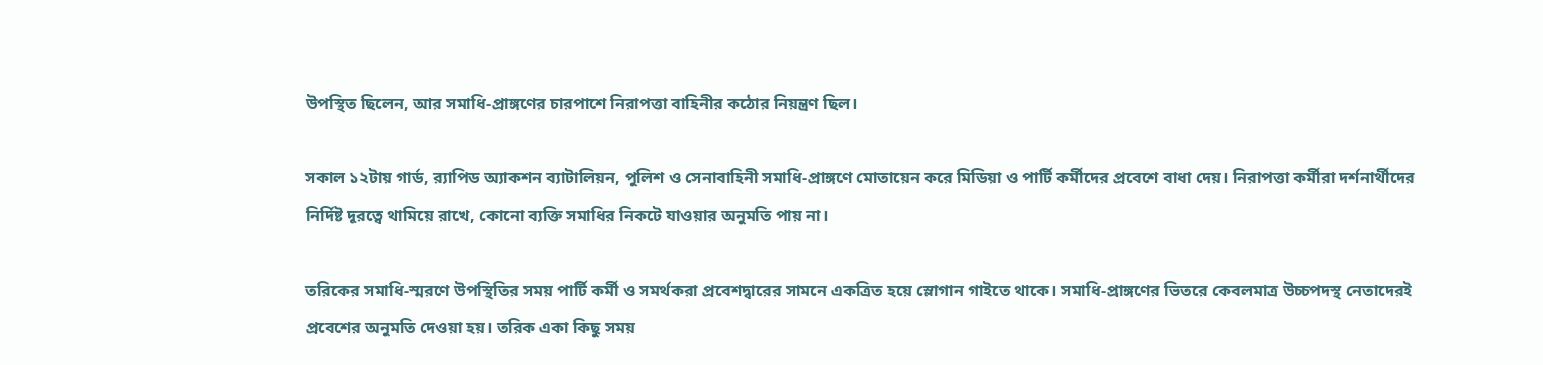উপস্থিত ছিলেন, আর সমাধি‑প্রাঙ্গণের চারপাশে নিরাপত্তা বাহিনীর কঠোর নিয়ন্ত্রণ ছিল।

সকাল ১২টায় গার্ড, র‌্যাপিড অ্যাকশন ব্যাটালিয়ন, পুলিশ ও সেনাবাহিনী সমাধি‑প্রাঙ্গণে মোতায়েন করে মিডিয়া ও পার্টি কর্মীদের প্রবেশে বাধা দেয়। নিরাপত্তা কর্মীরা দর্শনার্থীদের নির্দিষ্ট দূরত্বে থামিয়ে রাখে, কোনো ব্যক্তি সমাধির নিকটে যাওয়ার অনুমতি পায় না।

তরিকের সমাধি‑স্মরণে উপস্থিতির সময় পার্টি কর্মী ও সমর্থকরা প্রবেশদ্বারের সামনে একত্রিত হয়ে স্লোগান গাইতে থাকে। সমাধি‑প্রাঙ্গণের ভিতরে কেবলমাত্র উচ্চপদস্থ নেতাদেরই প্রবেশের অনুমতি দেওয়া হয়। তরিক একা কিছু সময়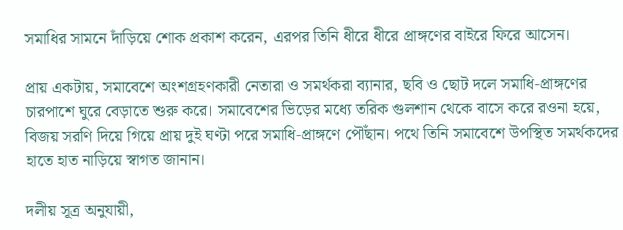সমাধির সামনে দাঁড়িয়ে শোক প্রকাশ করেন, এরপর তিনি ধীরে ধীরে প্রাঙ্গণের বাইরে ফিরে আসেন।

প্রায় একটায়, সমাবেশে অংশগ্রহণকারী নেতারা ও সমর্থকরা ব্যানার, ছবি ও ছোট দলে সমাধি‑প্রাঙ্গণের চারপাশে ঘুরে বেড়াতে শুরু করে। সমাবেশের ভিড়ের মধ্যে তরিক গুলশান থেকে বাসে করে রওনা হয়ে, বিজয় সরণি দিয়ে গিয়ে প্রায় দুই ঘণ্টা পরে সমাধি‑প্রাঙ্গণে পৌঁছান। পথে তিনি সমাবেশে উপস্থিত সমর্থকদের হাতে হাত নাড়িয়ে স্বাগত জানান।

দলীয় সূত্র অনুযায়ী,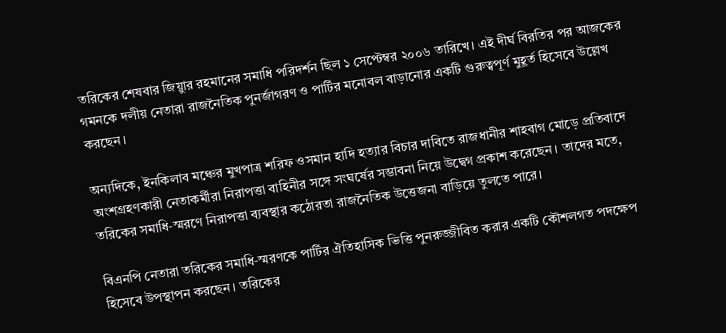তরিকের শেষবার জিয়াুর রহমানের সমাধি পরিদর্শন ছিল ১ সেপ্টেম্বর ২০০৬ তারিখে। এই দীর্ঘ বিরতির পর আজকের গমনকে দলীয় নেতারা রাজনৈতিক পুনর্জাগরণ ও পার্টির মনোবল বাড়ানোর একটি গুরুত্বপূর্ণ মুহূর্ত হিসেবে উল্লেখ করছেন।

অন্যদিকে, ইনকিলাব মঞ্চের মুখপাত্র শরিফ ওসমান হাদি হত্যার বিচার দাবিতে রাজধানীর শাহবাগ মোড়ে প্রতিবাদে অংশগ্রহণকারী নেতাকর্মীরা নিরাপত্তা বাহিনীর সঙ্গে সংঘর্ষের সম্ভাবনা নিয়ে উদ্বেগ প্রকাশ করেছেন। তাদের মতে, তরিকের সমাধি‑স্মরণে নিরাপত্তা ব্যবস্থার কঠোরতা রাজনৈতিক উত্তেজনা বাড়িয়ে তুলতে পারে।

বিএনপি নেতারা তরিকের সমাধি‑স্মরণকে পার্টির ঐতিহাসিক ভিত্তি পুনরুজ্জীবিত করার একটি কৌশলগত পদক্ষেপ হিসেবে উপস্থাপন করছেন। তরিকের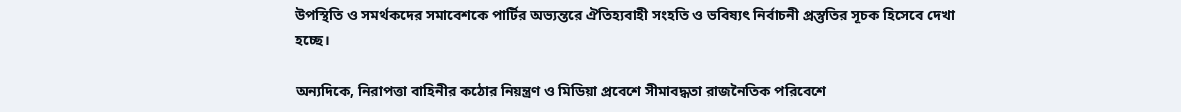উপস্থিতি ও সমর্থকদের সমাবেশকে পার্টির অভ্যন্তরে ঐতিহ্যবাহী সংহতি ও ভবিষ্যৎ নির্বাচনী প্রস্তুতির সূচক হিসেবে দেখা হচ্ছে।

অন্যদিকে, নিরাপত্তা বাহিনীর কঠোর নিয়ন্ত্রণ ও মিডিয়া প্রবেশে সীমাবদ্ধতা রাজনৈতিক পরিবেশে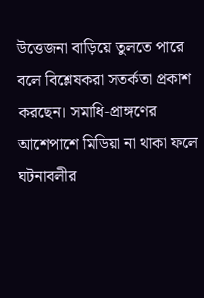উত্তেজনা বাড়িয়ে তুলতে পারে বলে বিশ্লেষকরা সতর্কতা প্রকাশ করছেন। সমাধি‑প্রাঙ্গণের আশেপাশে মিডিয়া না থাকা ফলে ঘটনাবলীর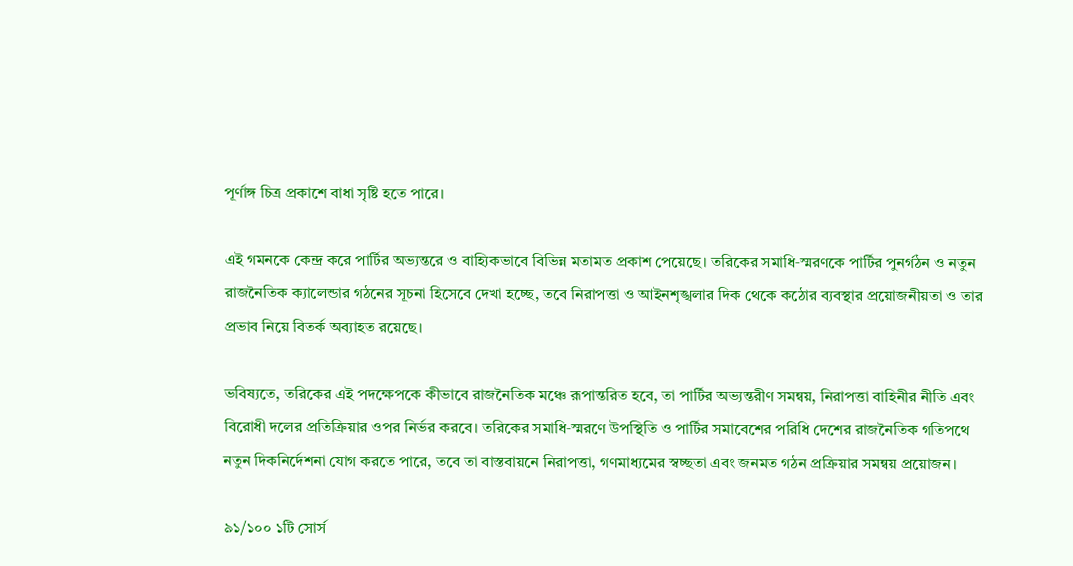পূর্ণাঙ্গ চিত্র প্রকাশে বাধা সৃষ্টি হতে পারে।

এই গমনকে কেন্দ্র করে পার্টির অভ্যন্তরে ও বাহ্যিকভাবে বিভিন্ন মতামত প্রকাশ পেয়েছে। তরিকের সমাধি‑স্মরণকে পার্টির পুনর্গঠন ও নতুন রাজনৈতিক ক্যালেন্ডার গঠনের সূচনা হিসেবে দেখা হচ্ছে, তবে নিরাপত্তা ও আইনশৃঙ্খলার দিক থেকে কঠোর ব্যবস্থার প্রয়োজনীয়তা ও তার প্রভাব নিয়ে বিতর্ক অব্যাহত রয়েছে।

ভবিষ্যতে, তরিকের এই পদক্ষেপকে কীভাবে রাজনৈতিক মঞ্চে রূপান্তরিত হবে, তা পার্টির অভ্যন্তরীণ সমন্বয়, নিরাপত্তা বাহিনীর নীতি এবং বিরোধী দলের প্রতিক্রিয়ার ওপর নির্ভর করবে। তরিকের সমাধি‑স্মরণে উপস্থিতি ও পার্টির সমাবেশের পরিধি দেশের রাজনৈতিক গতিপথে নতুন দিকনির্দেশনা যোগ করতে পারে, তবে তা বাস্তবায়নে নিরাপত্তা, গণমাধ্যমের স্বচ্ছতা এবং জনমত গঠন প্রক্রিয়ার সমন্বয় প্রয়োজন।

৯১/১০০ ১টি সোর্স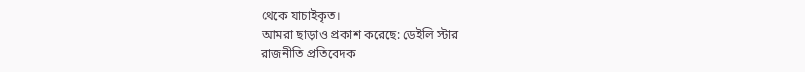থেকে যাচাইকৃত।
আমরা ছাড়াও প্রকাশ করেছে: ডেইলি স্টার
রাজনীতি প্রতিবেদক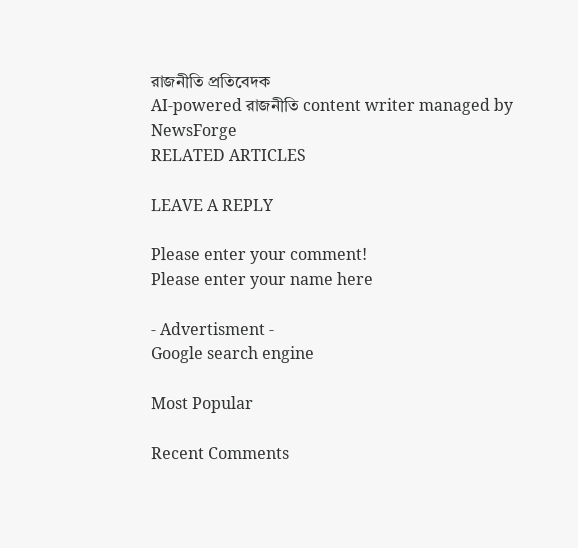রাজনীতি প্রতিবেদক
AI-powered রাজনীতি content writer managed by NewsForge
RELATED ARTICLES

LEAVE A REPLY

Please enter your comment!
Please enter your name here

- Advertisment -
Google search engine

Most Popular

Recent Comments